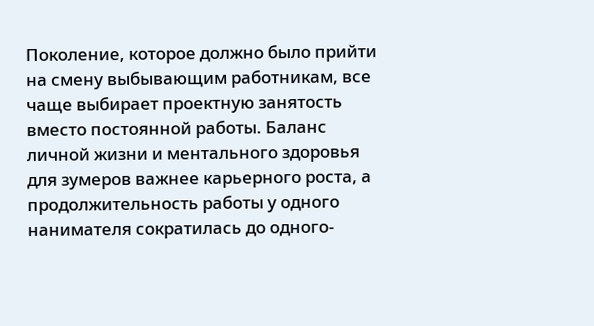Поколение, которое должно было прийти на смену выбывающим работникам, все чаще выбирает проектную занятость вместо постоянной работы. Баланс личной жизни и ментального здоровья для зумеров важнее карьерного роста, а продолжительность работы у одного нанимателя сократилась до одного-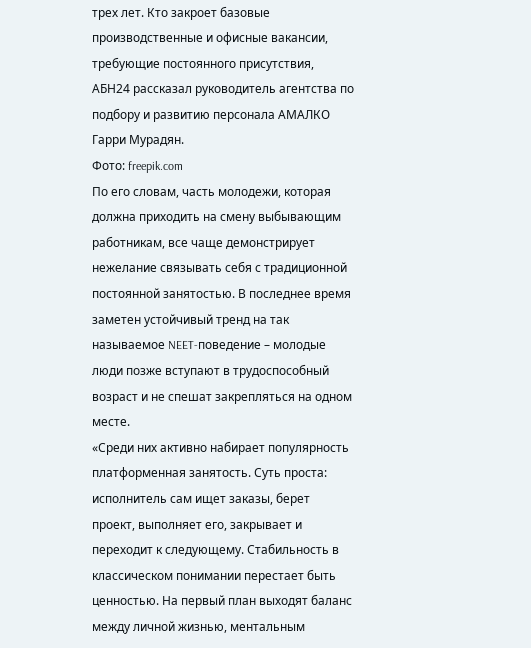трех лет. Кто закроет базовые производственные и офисные вакансии, требующие постоянного присутствия, АБН24 рассказал руководитель агентства по подбору и развитию персонала АМАЛКО Гарри Мурадян.
Фото: freepik.com
По его словам, часть молодежи, которая должна приходить на смену выбывающим работникам, все чаще демонстрирует нежелание связывать себя с традиционной постоянной занятостью. В последнее время заметен устойчивый тренд на так называемое NEET-поведение – молодые люди позже вступают в трудоспособный возраст и не спешат закрепляться на одном месте.
«Среди них активно набирает популярность платформенная занятость. Суть проста: исполнитель сам ищет заказы, берет проект, выполняет его, закрывает и переходит к следующему. Стабильность в классическом понимании перестает быть ценностью. На первый план выходят баланс между личной жизнью, ментальным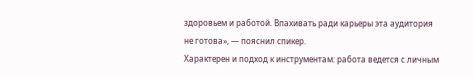здоровьем и работой. Впахивать ради карьеры эта аудитория не готова», — пояснил спикер.
Характерен и подход к инструментам: работа ведется с личным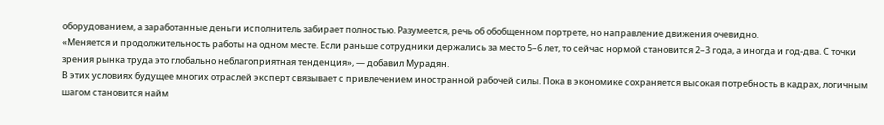оборудованием, а заработанные деньги исполнитель забирает полностью. Разумеется, речь об обобщенном портрете, но направление движения очевидно.
«Меняется и продолжительность работы на одном месте. Если раньше сотрудники держались за место 5–6 лет, то сейчас нормой становится 2–3 года, а иногда и год-два. С точки зрения рынка труда это глобально неблагоприятная тенденция», — добавил Мурадян.
В этих условиях будущее многих отраслей эксперт связывает с привлечением иностранной рабочей силы. Пока в экономике сохраняется высокая потребность в кадрах, логичным шагом становится найм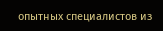опытных специалистов из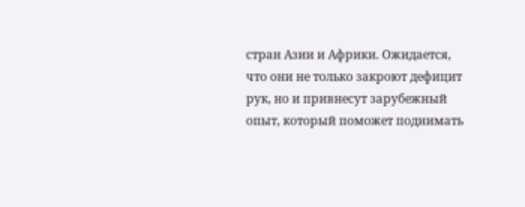стран Азии и Африки. Ожидается, что они не только закроют дефицит рук, но и привнесут зарубежный опыт, который поможет поднимать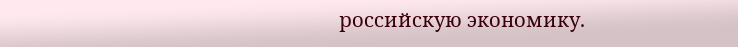российскую экономику.